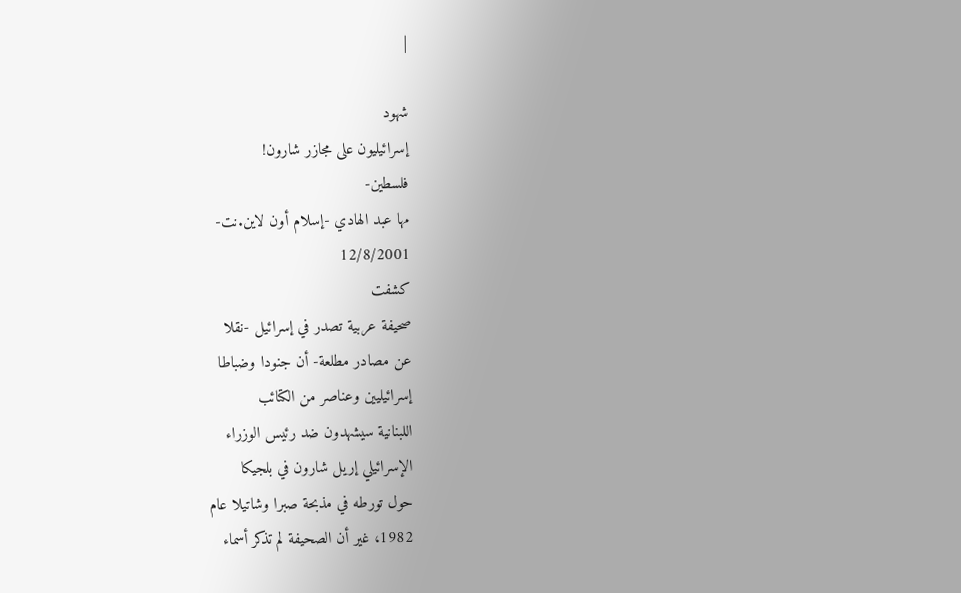|

شهود
إسرائيليون على مجازر شارون!
فلسطين-
مها عبد الهادي -إسلام أون لاين.نت-
12/8/2001
كشفت
صحيفة عربية تصدر في إسرائيل -نقلا
عن مصادر مطلعة- أن جنودا وضباطا
إسرائيليين وعناصر من الكتائب
اللبنانية سيشهدون ضد رئيس الوزراء
الإسرائيلي إريل شارون في بلجيكا
حول تورطه في مذبحة صبرا وشاتيلا عام
1982، غير أن الصحيفة لم تذكر أسماء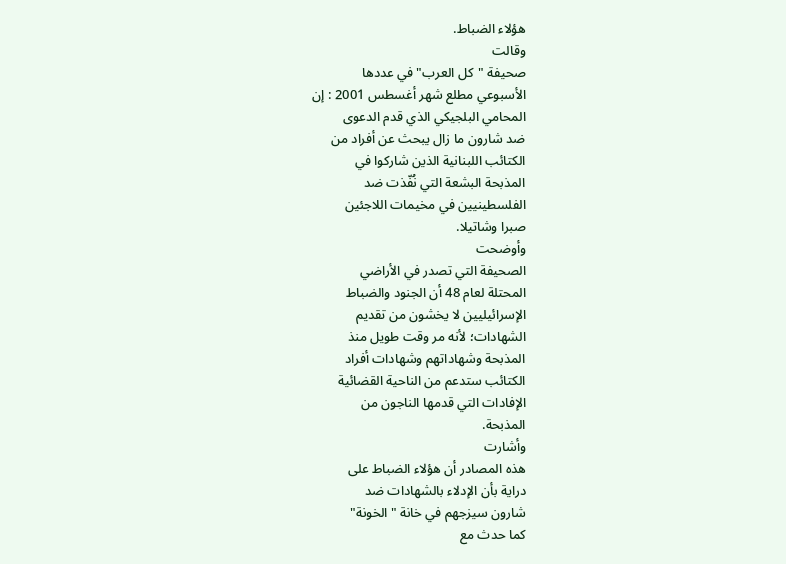هؤلاء الضباط.
وقالت
صحيفة "كل العرب" في عددها
الأسبوعي مطلع شهر أغسطس 2001 : إن
المحامي البلجيكي الذي قدم الدعوى
ضد شارون ما زال يبحث عن أفراد من
الكتائب اللبنانية الذين شاركوا في
المذبحة البشعة التي نُفّذت ضد
الفلسطينيين في مخيمات اللاجئين
صبرا وشاتيلا.
وأوضحت
الصحيفة التي تصدر في الأراضي
المحتلة لعام 48 أن الجنود والضباط
الإسرائيليين لا يخشون من تقديم
الشهادات؛ لأنه مر وقت طويل منذ
المذبحة وشهاداتهم وشهادات أفراد
الكتائب ستدعم من الناحية القضائية
الإفادات التي قدمها الناجون من
المذبحة.
وأشارت
هذه المصادر أن هؤلاء الضباط على
دراية بأن الإدلاء بالشهادات ضد
شارون سيزجهم في خانة "الخونة"
كما حدث مع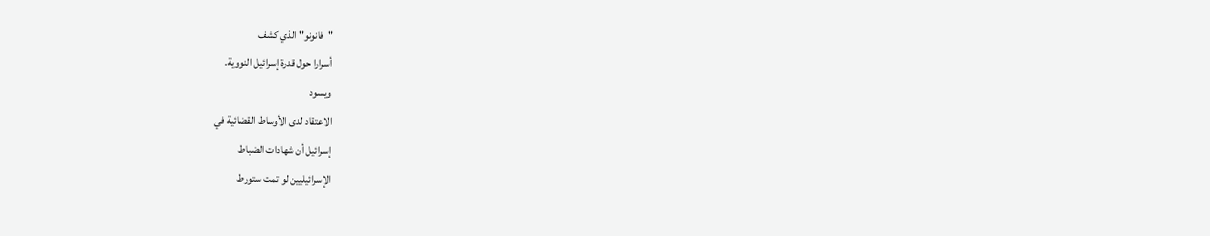"فانونو" الذي كشف
أسرارا حول قدرة إسرائيل النووية.
ويسود
الاعتقاد لدى الأوساط القضائية في
إسرائيل أن شهادات الضباط
الإسرائيليين لو تمت ستورط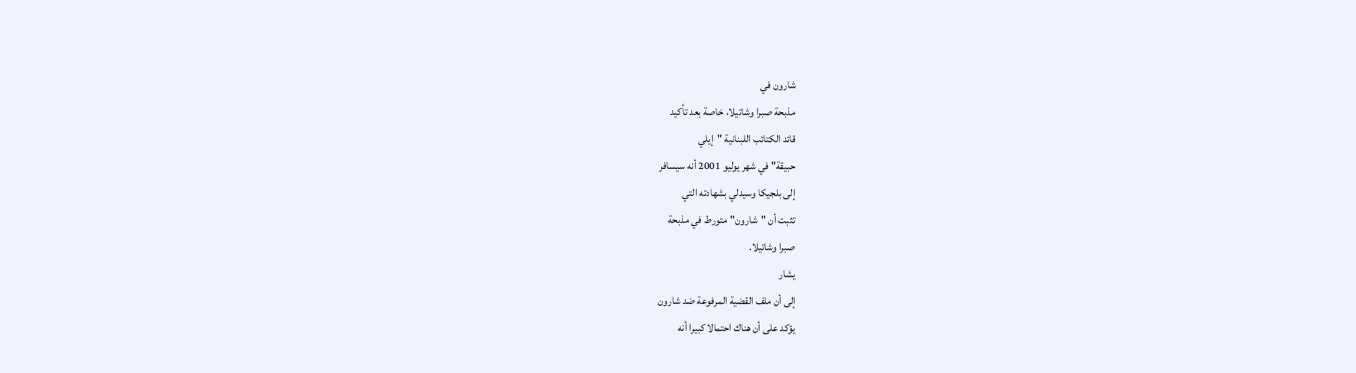شارون في
مذبحة صبرا وشاتيلا، خاصة بعد تأكيد
قائد الكتائب اللبنانية "إيلي
حبيقة" في شهر يوليو 2001 أنه سيسافر
إلى بلجيكا وسيدلي بشهادته التي
تثبت أن "شارون" متورط في مذبحة
صبرا وشاتيلا.
يشار
إلى أن ملف القضية المرفوعة ضد شارون
يؤكد على أن هناك احتمالا كبيرا أنه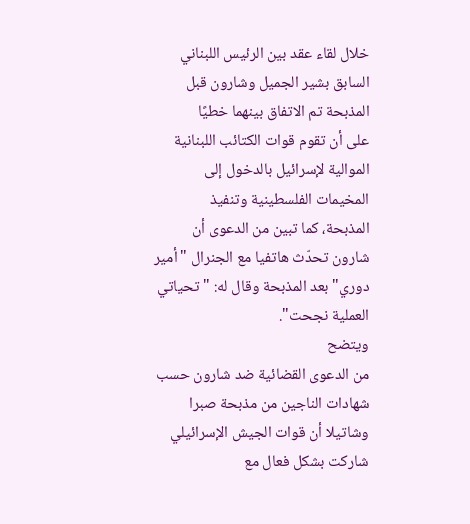خلال لقاء عقد بين الرئيس اللبناني
السابق بشير الجميل وشارون قبل
المذبحة تم الاتفاق بينهما خطيًا
على أن تقوم قوات الكتائب اللبنانية
الموالية لإسرائيل بالدخول إلى
المخيمات الفلسطينية وتنفيذ
المذبحة، كما تبين من الدعوى أن
شارون تحدّث هاتفيا مع الجنرال "أمير
دوري" بعد المذبحة وقال له: "تحياتي
العملية نجحت".
ويتضح
من الدعوى القضائية ضد شارون حسب
شهادات الناجين من مذبحة صبرا
وشاتيلا أن قوات الجيش الإسرائيلي
شاركت بشكل فعال مع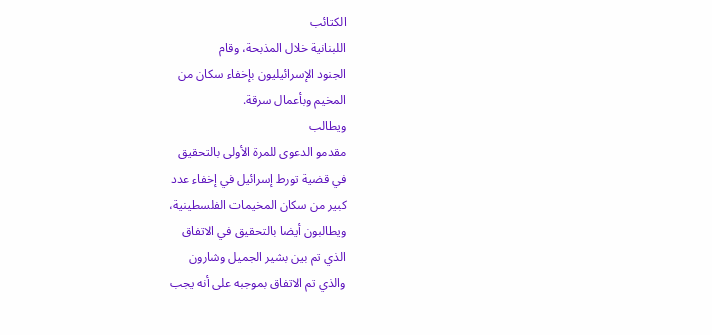الكتائب
اللبنانية خلال المذبحة، وقام
الجنود الإسرائيليون بإخفاء سكان من
المخيم وبأعمال سرقة.
ويطالب
مقدمو الدعوى للمرة الأولى بالتحقيق
في قضية تورط إسرائيل في إخفاء عدد
كبير من سكان المخيمات الفلسطينية،
ويطالبون أيضا بالتحقيق في الاتفاق
الذي تم بين بشير الجميل وشارون
والذي تم الاتفاق بموجبه على أنه يجب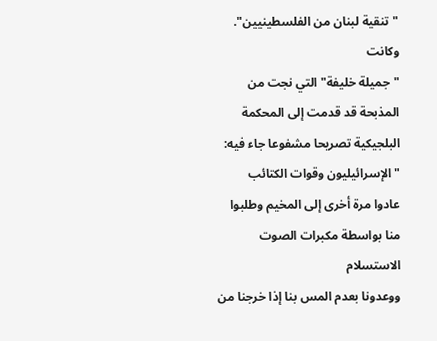"تنقية لبنان من الفلسطينيين".
وكانت
"جميلة خليفة" التي نجت من
المذبحة قد قدمت إلى المحكمة
البلجيكية تصريحا مشفوعا جاء فيه:
"الإسرائيليون وقوات الكتائب
عادوا مرة أخرى إلى المخيم وطلبوا
منا بواسطة مكبرات الصوت الاستسلام
ووعدونا بعدم المس بنا إذا خرجنا من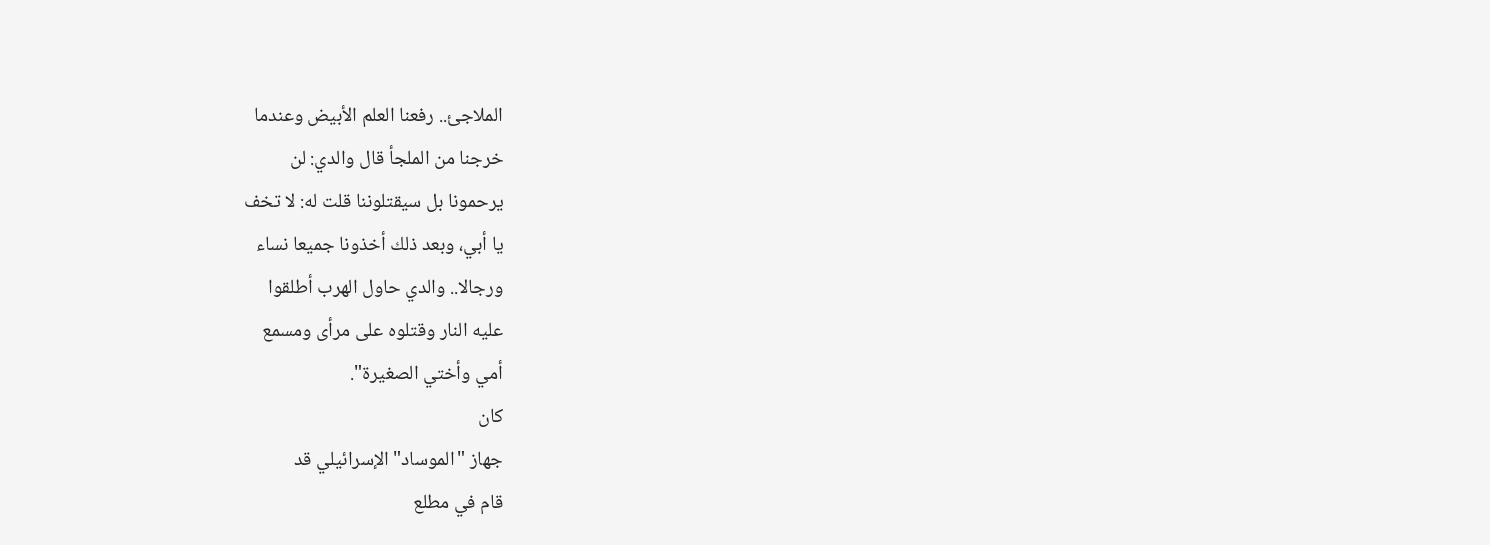الملاجئ.. رفعنا العلم الأبيض وعندما
خرجنا من الملجأ قال والدي: لن
يرحمونا بل سيقتلوننا قلت له: لا تخف
يا أبي، وبعد ذلك أخذونا جميعا نساء
ورجالا.. والدي حاول الهرب أطلقوا
عليه النار وقتلوه على مرأى ومسمع
أمي وأختي الصغيرة".
كان
جهاز "الموساد" الإسرائيلي قد
قام في مطلع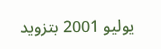يوليو 2001 بتزويد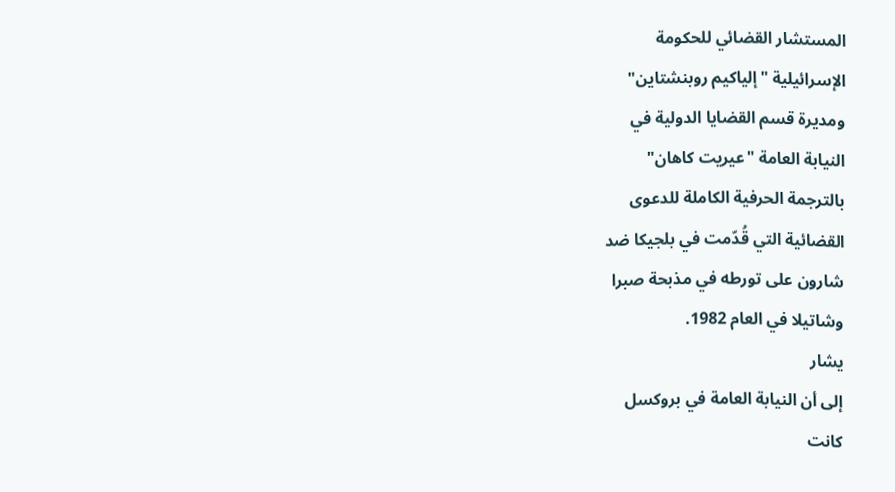المستشار القضائي للحكومة
الإسرائيلية "إلياكيم روبنشتاين"
ومديرة قسم القضايا الدولية في
النيابة العامة "عيريت كاهان"
بالترجمة الحرفية الكاملة للدعوى
القضائية التي قُدّمت في بلجيكا ضد
شارون على تورطه في مذبحة صبرا
وشاتيلا في العام 1982.
يشار
إلى أن النيابة العامة في بروكسل
كانت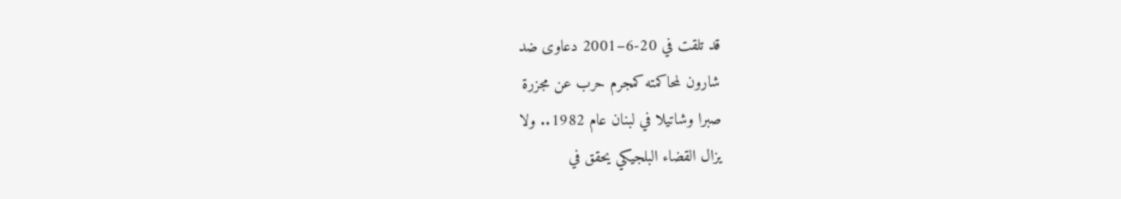قد تلقت في 20-6–2001 دعاوى ضد
شارون لمحاكمته كمجرم حرب عن مجزرة
صبرا وشاتيلا في لبنان عام 1982.. ولا
يزال القضاء البلجيكي يحقق في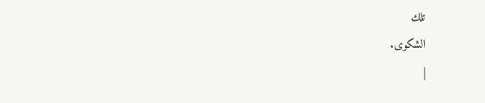تلك
الشكوى.
|